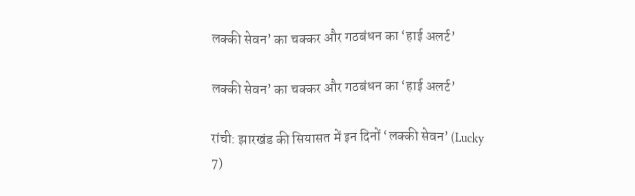लक्की सेवन’ का चक्कर और गठबंधन का ‘हाई अलर्ट’

लक्की सेवन’ का चक्कर और गठबंधन का ‘हाई अलर्ट’

रांची: झारखंड की सियासत में इन दिनों ‘लक्की सेवन’ (Lucky 7)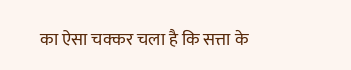का ऐसा चक्कर चला है कि सत्ता के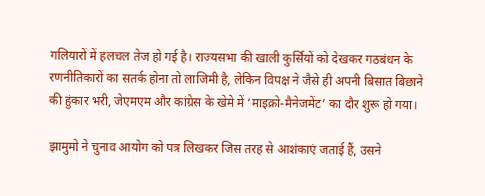गलियारों में हलचल तेज हो गई है। राज्यसभा की खाली कुर्सियों को देखकर गठबंधन के रणनीतिकारों का सतर्क होना तो लाजिमी है, लेकिन विपक्ष ने जैसे ही अपनी बिसात बिछाने की हुंकार भरी, जेएमएम और कांग्रेस के खेमे में ‘माइक्रो-मैनेजमेंट’ का दौर शुरू हो गया।

झामुमो ने चुनाव आयोग को पत्र लिखकर जिस तरह से आशंकाएं जताई हैं, उसने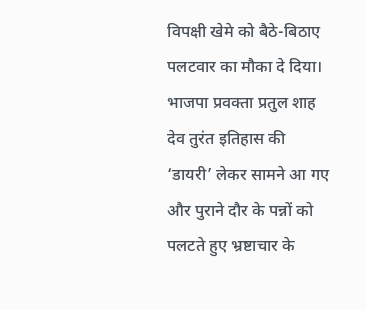विपक्षी खेमे को बैठे-बिठाए पलटवार का मौका दे दिया। भाजपा प्रवक्ता प्रतुल शाह देव तुरंत इतिहास की ‘डायरी’ लेकर सामने आ गए और पुराने दौर के पन्नों को पलटते हुए भ्रष्टाचार के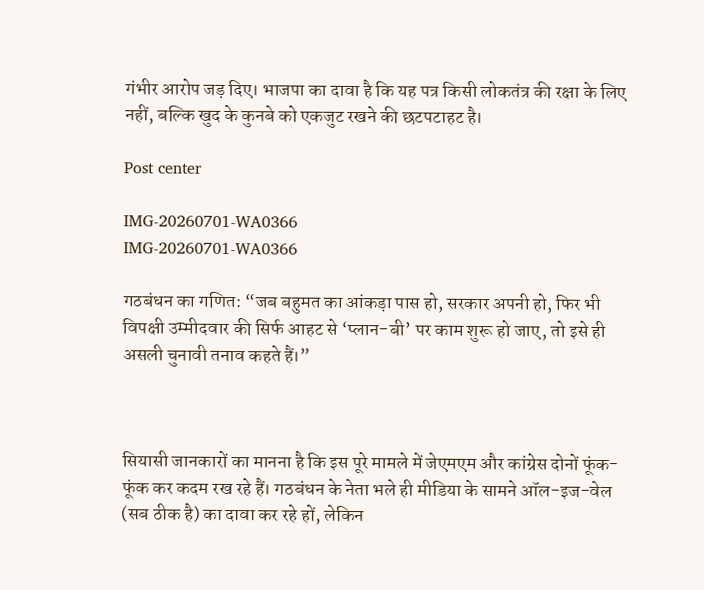गंभीर आरोप जड़ दिए। भाजपा का दावा है कि यह पत्र किसी लोकतंत्र की रक्षा के लिए नहीं, बल्कि खुद के कुनबे को एकजुट रखने की छटपटाहट है।

Post center

IMG-20260701-WA0366
IMG-20260701-WA0366

गठबंधन का गणित: “जब बहुमत का आंकड़ा पास हो, सरकार अपनी हो, फिर भी विपक्षी उम्मीदवार की सिर्फ आहट से ‘प्लान-बी’ पर काम शुरू हो जाए, तो इसे ही असली चुनावी तनाव कहते हैं।”



सियासी जानकारों का मानना है कि इस पूरे मामले में जेएमएम और कांग्रेस दोनों फूंक-फूंक कर कदम रख रहे हैं। गठबंधन के नेता भले ही मीडिया के सामने ऑल-इज-वेल (सब ठीक है) का दावा कर रहे हों, लेकिन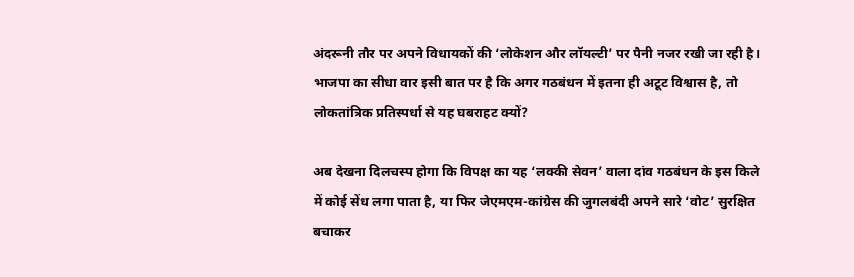अंदरूनी तौर पर अपने विधायकों की ‘लोकेशन और लॉयल्टी’ पर पैनी नजर रखी जा रही है। भाजपा का सीधा वार इसी बात पर है कि अगर गठबंधन में इतना ही अटूट विश्वास है, तो लोकतांत्रिक प्रतिस्पर्धा से यह घबराहट क्यों?

अब देखना दिलचस्प होगा कि विपक्ष का यह ‘लक्की सेवन’ वाला दांव गठबंधन के इस किले में कोई सेंध लगा पाता है, या फिर जेएमएम-कांग्रेस की जुगलबंदी अपने सारे ‘वोट’ सुरक्षित बचाकर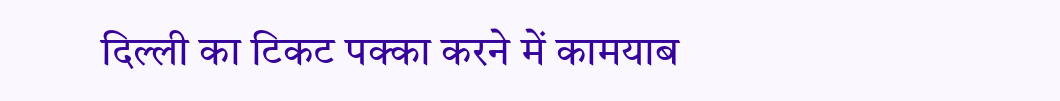दिल्ली का टिकट पक्का करने में कामयाब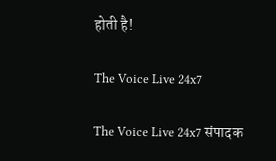होती है!

The Voice Live 24x7

The Voice Live 24x7 संपादक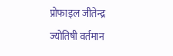प्रोफाइल जीतेन्द्र ज्योतिषी वर्तमान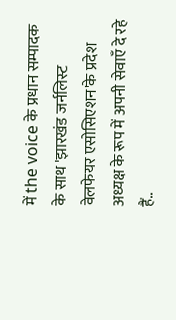में the voice के प्रधान सम्पादक के साथ 'झारखंड जर्नलिस्ट वेलफेयर एसोसिएशन'के प्रदेश अध्यक्ष के रूप में अपनी सेवाएँ दे रहे हैं..